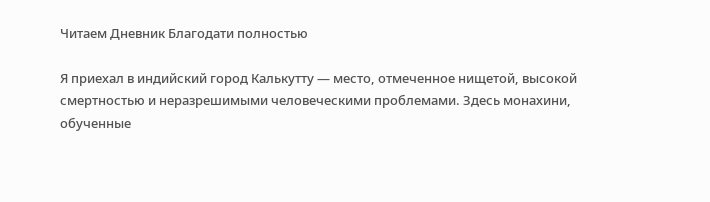Читаем Дневник Благодати полностью

Я приехал в индийский город Калькутту — место, отмеченное нищетой, высокой смертностью и неразрешимыми человеческими проблемами. Здесь монахини, обученные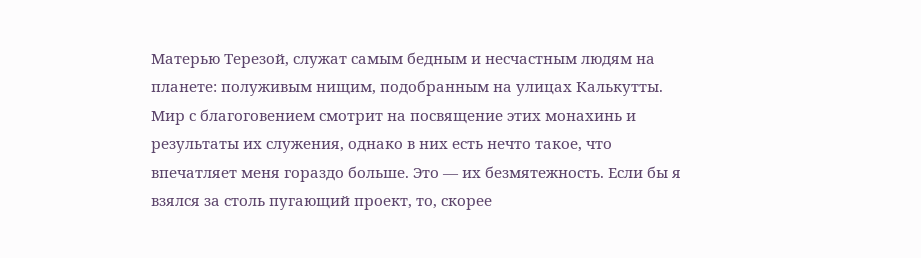Матерью Терезой, служат самым бедным и несчастным людям на планете: полуживым нищим, подобранным на улицах Калькутты. Мир с благоговением смотрит на посвящение этих монахинь и результаты их служения, однако в них есть нечто такое, что впечатляет меня гораздо больше. Это — их безмятежность. Если бы я взялся за столь пугающий проект, то, скорее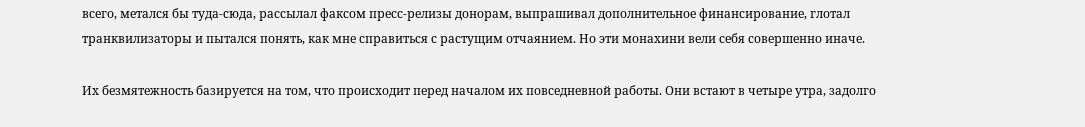всего, метался бы туда-сюда, рассылал факсом пресс-релизы донорам, выпрашивал дополнительное финансирование, глотал транквилизаторы и пытался понять, как мне справиться с растущим отчаянием. Но эти монахини вели себя совершенно иначе.

Их безмятежность базируется на том, что происходит перед началом их повседневной работы. Они встают в четыре утра, задолго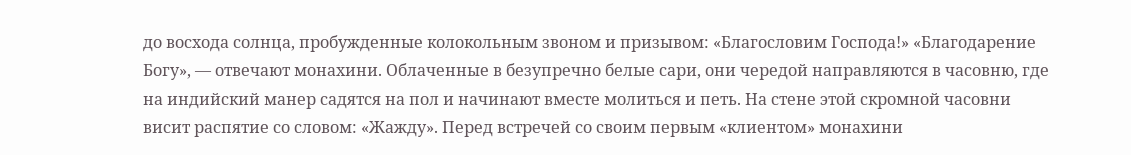до восхода солнца, пробужденные колокольным звоном и призывом: «Благословим Господа!» «Благодарение Богу», — отвечают монахини. Облаченные в безупречно белые сари, они чередой направляются в часовню, где на индийский манер садятся на пол и начинают вместе молиться и петь. На стене этой скромной часовни висит распятие со словом: «Жажду». Перед встречей со своим первым «клиентом» монахини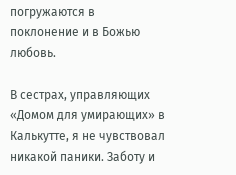погружаются в поклонение и в Божью любовь.

В сестрах, управляющих «Домом для умирающих» в Калькутте, я не чувствовал никакой паники. Заботу и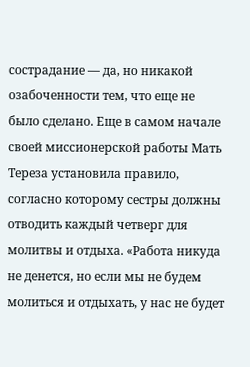сострадание — да, но никакой озабоченности тем, что еще не было сделано. Еще в самом начале своей миссионерской работы Мать Тереза установила правило, согласно которому сестры должны отводить каждый четверг для молитвы и отдыха. «Работа никуда не денется, но если мы не будем молиться и отдыхать, у нас не будет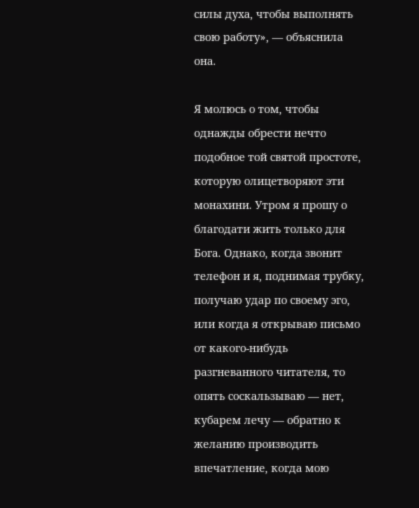силы духа, чтобы выполнять свою работу», — объяснила она.

Я молюсь о том, чтобы однажды обрести нечто подобное той святой простоте, которую олицетворяют эти монахини. Утром я прошу о благодати жить только для Бога. Однако, когда звонит телефон и я, поднимая трубку, получаю удар по своему эго, или когда я открываю письмо от какого-нибудь разгневанного читателя, то опять соскальзываю — нет, кубарем лечу — обратно к желанию производить впечатление, когда мою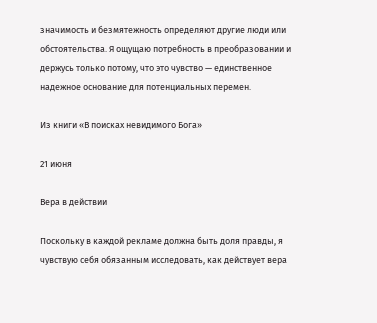значимость и безмятежность определяют другие люди или обстоятельства. Я ощущаю потребность в преобразовании и держусь только потому, что это чувство — единственное надежное основание для потенциальных перемен.

Из книги «В поисках невидимого Бога»

21 июня

Вера в действии

Поскольку в каждой рекламе должна быть доля правды, я чувствую себя обязанным исследовать, как действует вера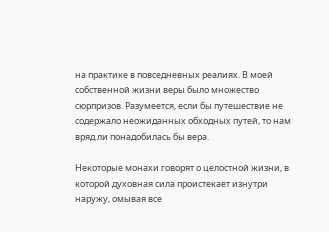на практике в повседневных реалиях. В моей собственной жизни веры было множество сюрпризов. Разумеется, если бы путешествие не содержало неожиданных обходных путей, то нам вряд ли понадобилась бы вера.

Некоторые монахи говорят о целостной жизни, в которой духовная сила проистекает изнутри наружу, омывая все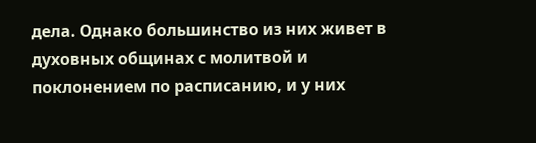дела. Однако большинство из них живет в духовных общинах с молитвой и поклонением по расписанию, и у них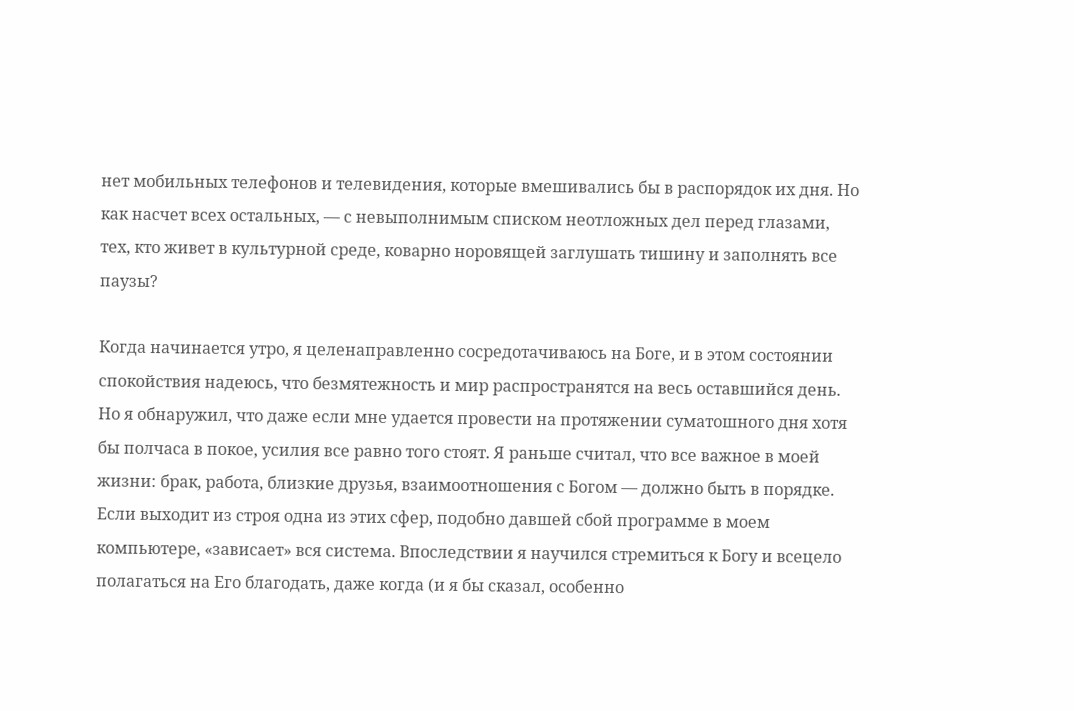нет мобильных телефонов и телевидения, которые вмешивались бы в распорядок их дня. Но как насчет всех остальных, — с невыполнимым списком неотложных дел перед глазами, тех, кто живет в культурной среде, коварно норовящей заглушать тишину и заполнять все паузы?

Когда начинается утро, я целенаправленно сосредотачиваюсь на Боге, и в этом состоянии спокойствия надеюсь, что безмятежность и мир распространятся на весь оставшийся день. Но я обнаружил, что даже если мне удается провести на протяжении суматошного дня хотя бы полчаса в покое, усилия все равно того стоят. Я раньше считал, что все важное в моей жизни: брак, работа, близкие друзья, взаимоотношения с Богом — должно быть в порядке. Если выходит из строя одна из этих сфер, подобно давшей сбой программе в моем компьютере, «зависает» вся система. Впоследствии я научился стремиться к Богу и всецело полагаться на Его благодать, даже когда (и я бы сказал, особенно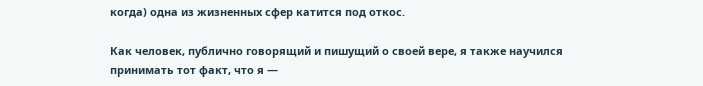когда) одна из жизненных сфер катится под откос.

Как человек, публично говорящий и пишущий о своей вере, я также научился принимать тот факт, что я —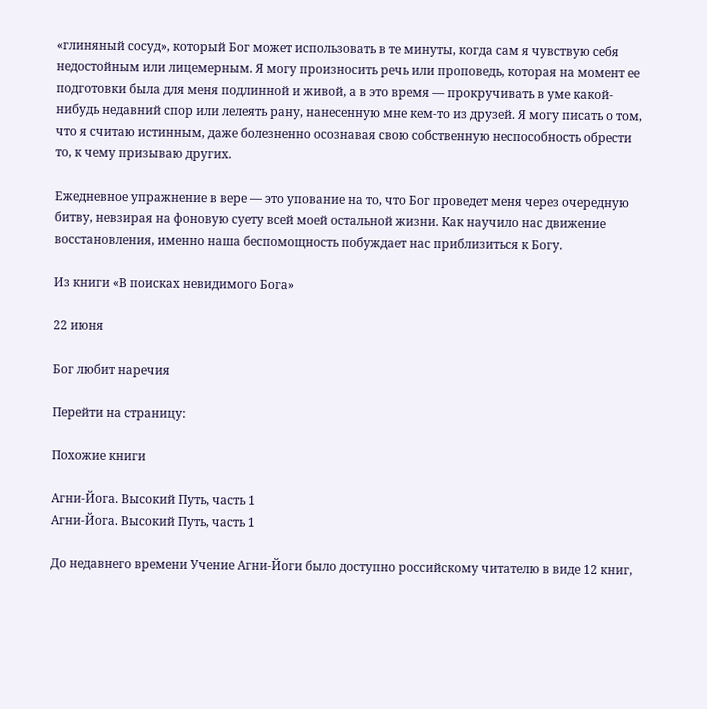«глиняный сосуд», который Бог может использовать в те минуты, когда сам я чувствую себя недостойным или лицемерным. Я могу произносить речь или проповедь, которая на момент ее подготовки была для меня подлинной и живой, а в это время — прокручивать в уме какой-нибудь недавний спор или лелеять рану, нанесенную мне кем-то из друзей. Я могу писать о том, что я считаю истинным, даже болезненно осознавая свою собственную неспособность обрести то, к чему призываю других.

Ежедневное упражнение в вере — это упование на то, что Бог проведет меня через очередную битву, невзирая на фоновую суету всей моей остальной жизни. Как научило нас движение восстановления, именно наша беспомощность побуждает нас приблизиться к Богу.

Из книги «В поисках невидимого Бога»

22 июня

Бог любит наречия

Перейти на страницу:

Похожие книги

Агни-Йога. Высокий Путь, часть 1
Агни-Йога. Высокий Путь, часть 1

До недавнего времени Учение Агни-Йоги было доступно российскому читателю в виде 12 книг,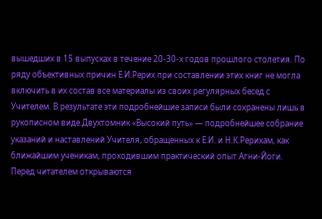вышедших в 15 выпусках в течение 20-30-х годов прошлого столетия. По ряду объективных причин Е.И.Рерих при составлении этих книг не могла включить в их состав все материалы из своих регулярных бесед с Учителем. В результате эти подробнейшие записи были сохранены лишь в рукописном виде.Двухтомник «Высокий путь» — подробнейшее собрание указаний и наставлений Учителя, обращенных к Е.И. и Н.К.Рерихам, как ближайшим ученикам, проходившим практический опыт Агни-Йоги. Перед читателем открываются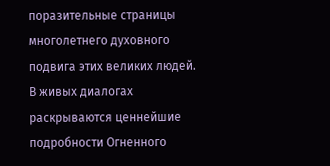поразительные страницы многолетнего духовного подвига этих великих людей. В живых диалогах раскрываются ценнейшие подробности Огненного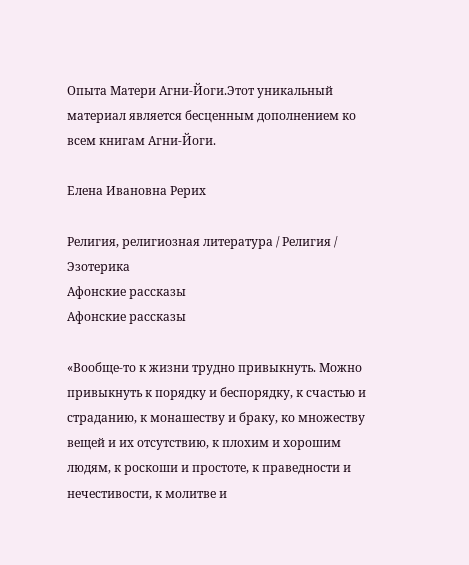Опыта Матери Агни-Йоги.Этот уникальный материал является бесценным дополнением ко всем книгам Агни-Йоги.

Елена Ивановна Рерих

Религия, религиозная литература / Религия / Эзотерика
Афонские рассказы
Афонские рассказы

«Вообще-то к жизни трудно привыкнуть. Можно привыкнуть к порядку и беспорядку, к счастью и страданию, к монашеству и браку, ко множеству вещей и их отсутствию, к плохим и хорошим людям, к роскоши и простоте, к праведности и нечестивости, к молитве и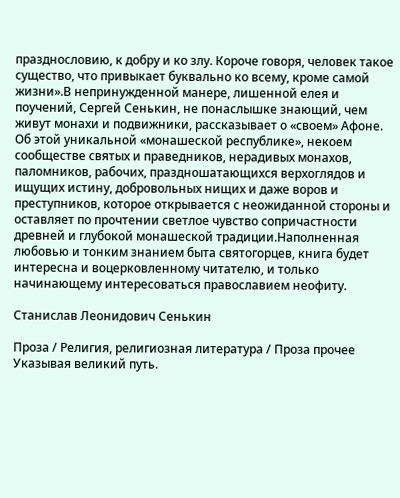празднословию, к добру и ко злу. Короче говоря, человек такое существо, что привыкает буквально ко всему, кроме самой жизни».В непринужденной манере, лишенной елея и поучений, Сергей Сенькин, не понаслышке знающий, чем живут монахи и подвижники, рассказывает о «своем» Афоне. Об этой уникальной «монашеской республике», некоем сообществе святых и праведников, нерадивых монахов, паломников, рабочих, праздношатающихся верхоглядов и ищущих истину, добровольных нищих и даже воров и преступников, которое открывается с неожиданной стороны и оставляет по прочтении светлое чувство сопричастности древней и глубокой монашеской традиции.Наполненная любовью и тонким знанием быта святогорцев, книга будет интересна и воцерковленному читателю, и только начинающему интересоваться православием неофиту.

Станислав Леонидович Сенькин

Проза / Религия, религиозная литература / Проза прочее
Указывая великий путь.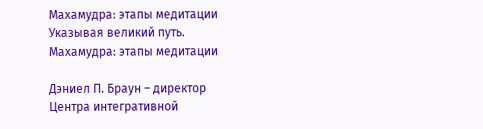Махамудра: этапы медитации
Указывая великий путь. Махамудра: этапы медитации

Дэниел П. Браун – директор Центра интегративной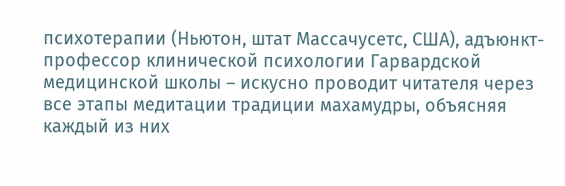психотерапии (Ньютон, штат Массачусетс, США), адъюнкт-профессор клинической психологии Гарвардской медицинской школы – искусно проводит читателя через все этапы медитации традиции махамудры, объясняя каждый из них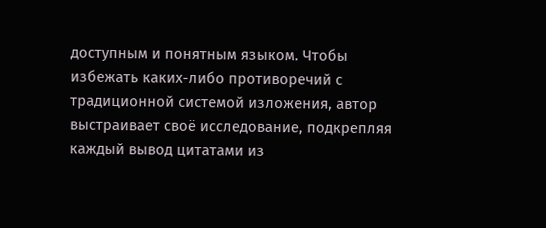доступным и понятным языком. Чтобы избежать каких-либо противоречий с традиционной системой изложения, автор выстраивает своё исследование, подкрепляя каждый вывод цитатами из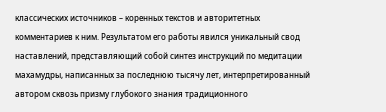классических источников – коренных текстов и авторитетных комментариев к ним. Результатом его работы явился уникальный свод наставлений, представляющий собой синтез инструкций по медитации махамудры, написанных за последнюю тысячу лет, интерпретированный автором сквозь призму глубокого знания традиционного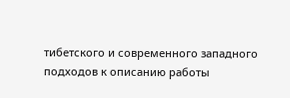тибетского и современного западного подходов к описанию работы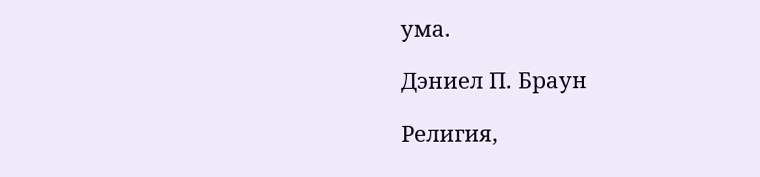ума.

Дэниел П. Браун

Религия,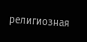религиозная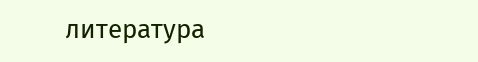литература